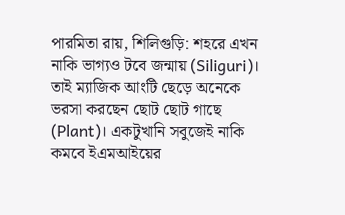পারমিতা রায়, শিলিগুড়ি: শহরে এখন নাকি ভাগ্যও টবে জন্মায় (Siliguri)। তাই ম্যাজিক আংটি ছেড়ে অনেকে ভরসা করছেন ছোট ছোট গাছে (Plant)। একটুখানি সবুজেই নাকি কমবে ইএমআইয়ের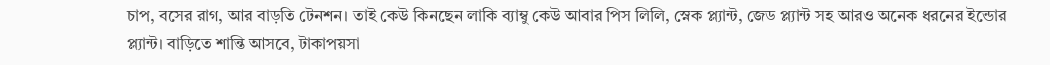চাপ, বসের রাগ, আর বাড়তি টেনশন। তাই কেউ কিনছেন লাকি ব্যাম্বু কেউ আবার পিস লিলি, স্নেক প্ল্যান্ট, জেড প্ল্যান্ট সহ আরও অনেক ধরনের ইন্ডোর প্ল্যান্ট। বাড়িতে শান্তি আসবে, টাকাপয়সা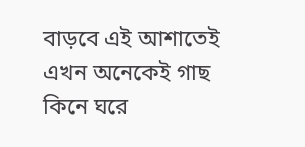বাড়বে এই আশাতেই এখন অনেকেই গাছ কিনে ঘরে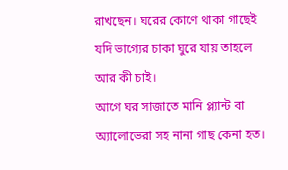রাখছেন। ঘরের কোণে থাকা গাছেই যদি ভাগ্যের চাকা ঘুরে যায় তাহলে আর কী চাই।
আগে ঘর সাজাতে মানি প্ল্যান্ট বা অ্যালোভেরা সহ নানা গাছ কেনা হত।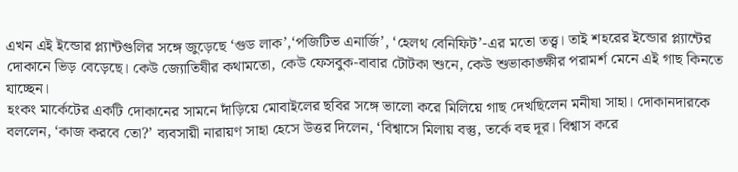এখন এই ইন্ডোর প্ল্যান্টগুলির সঙ্গে জুড়েছে ‘গুড লাক’,‘পজিটিভ এনার্জি’, ‘হেলথ বেনিফিট’-এর মতো তত্ত্ব। তাই শহরের ইন্ডোর প্ল্যান্টের দোকানে ভিড় বেড়েছে। কেউ জ্যোতিষীর কথামতো, কেউ ফেসবুক-বাবার টোটকা শুনে, কেউ শুভাকাঙ্ক্ষীর পরামর্শ মেনে এই গাছ কিনতে যাচ্ছেন।
হংকং মার্কেটের একটি দোকানের সামনে দাঁড়িয়ে মোবাইলের ছবির সঙ্গে ভালো করে মিলিয়ে গাছ দেখছিলেন মনীষা সাহা। দোকানদারকে বললেন, ‘কাজ করবে তো?’ ব্যবসায়ী নারায়ণ সাহা হেসে উত্তর দিলেন, ‘বিশ্বাসে মিলায় বস্তু, তর্কে বহু দূর। বিশ্বাস করে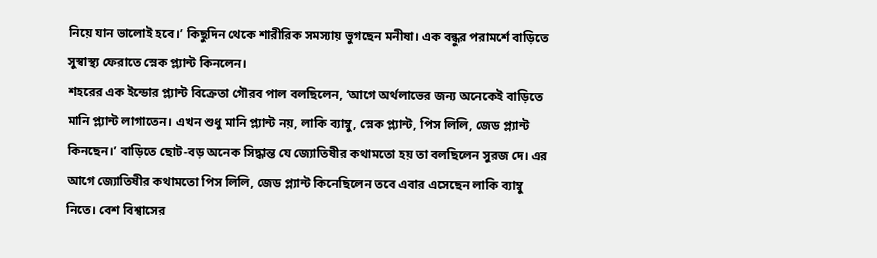নিয়ে যান ভালোই হবে।’ কিছুদিন থেকে শারীরিক সমস্যায় ভুগছেন মনীষা। এক বন্ধুর পরামর্শে বাড়িতে সুস্বাস্থ্য ফেরাতে স্নেক প্ল্যান্ট কিনলেন।
শহরের এক ইন্ডোর প্ল্যান্ট বিক্রেতা গৌরব পাল বলছিলেন, ‘আগে অর্থলাভের জন্য অনেকেই বাড়িতে মানি প্ল্যান্ট লাগাতেন। এখন শুধু মানি প্ল্যান্ট নয়, লাকি ব্যাম্বু, স্নেক প্ল্যান্ট, পিস লিলি, জেড প্ল্যান্ট কিনছেন।’ বাড়িতে ছোট-বড় অনেক সিদ্ধান্ত যে জ্যোতিষীর কথামতো হয় তা বলছিলেন সুরজ দে। এর আগে জ্যোতিষীর কথামতো পিস লিলি, জেড প্ল্যান্ট কিনেছিলেন তবে এবার এসেছেন লাকি ব্যাম্বু নিতে। বেশ বিশ্বাসের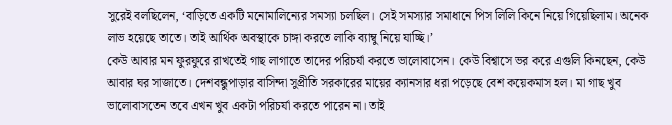সুরেই বলছিলেন, ‘বাড়িতে একটি মনোমালিন্যের সমস্যা চলছিল। সেই সমস্যার সমাধানে পিস লিলি কিনে নিয়ে গিয়েছিলাম। অনেক লাভ হয়েছে তাতে। তাই আর্থিক অবস্থাকে চাঙ্গা করতে লাকি ব্যাম্বু নিয়ে যাচ্ছি।’
কেউ আবার মন ফুরফুরে রাখতেই গাছ লাগাতে তাদের পরিচর্যা করতে ভালোবাসেন। কেউ বিশ্বাসে ভর করে এগুলি কিনছেন, কেউ আবার ঘর সাজাতে। দেশবন্ধুপাড়ার বাসিন্দা সুপ্রীতি সরকারের মায়ের ক্যানসার ধরা পড়েছে বেশ কয়েকমাস হল। মা গাছ খুব ভালোবাসতেন তবে এখন খুব একটা পরিচর্যা করতে পারেন না। তাই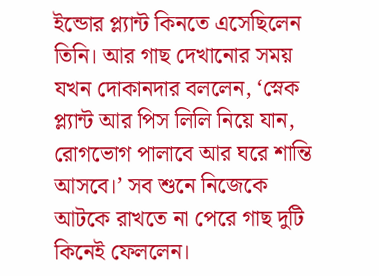ইন্ডোর প্ল্যান্ট কিনতে এসেছিলেন তিনি। আর গাছ দেখানোর সময় যখন দোকানদার বললেন, ‘স্নেক প্ল্যান্ট আর পিস লিলি নিয়ে যান, রোগভোগ পালাবে আর ঘরে শান্তি আসবে।’ সব শুনে নিজেকে আটকে রাখতে না পেরে গাছ দুটি কিনেই ফেললেন।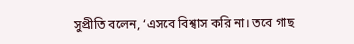সুপ্রীতি বলেন, ‘এসবে বিশ্বাস করি না। তবে গাছ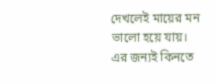দেখলেই মায়ের মন ভালো হয়ে যায়। এর জন্যই কিনতে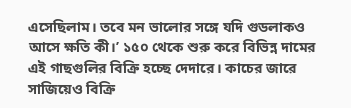এসেছিলাম। তবে মন ভালোর সঙ্গে যদি গুডলাকও আসে ক্ষতি কী।’ ১৫০ থেকে শুরু করে বিভিন্ন দামের এই গাছগুলির বিক্রি হচ্ছে দেদারে। কাচের জারে সাজিয়েও বিক্রি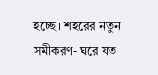হচ্ছে। শহরের নতুন সমীকরণ- ঘরে যত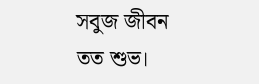সবুজ জীবন তত শুভ।